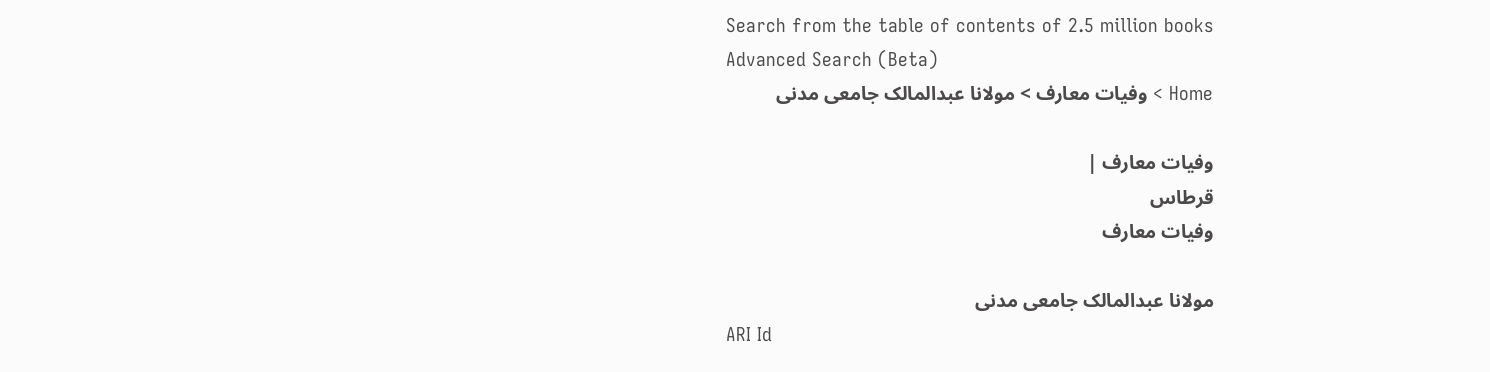Search from the table of contents of 2.5 million books
Advanced Search (Beta)
Home > وفیات معارف > مولانا عبدالمالک جامعی مدنی

وفیات معارف |
قرطاس
وفیات معارف

مولانا عبدالمالک جامعی مدنی
ARI Id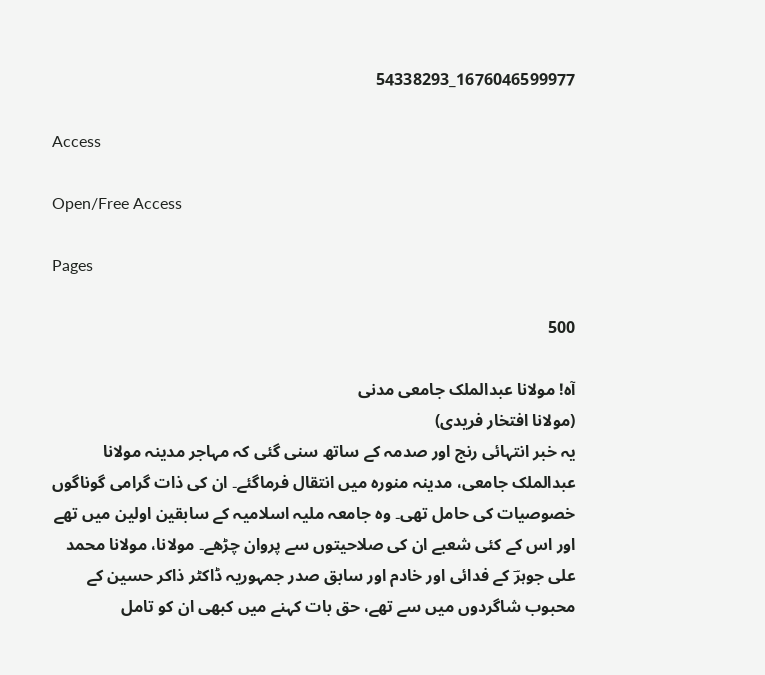1676046599977_54338293

Access

Open/Free Access

Pages

500

آہ! مولانا عبدالملک جامعی مدنی
(مولانا افتخار فریدی)
یہ خبر انتہائی رنج اور صدمہ کے ساتھ سنی گئی کہ مہاجر مدینہ مولانا عبدالملک جامعی، مدینہ منورہ میں انتقال فرماگئے۔ ان کی ذات گرامی گوناگوں خصوصیات کی حامل تھی۔ وہ جامعہ ملیہ اسلامیہ کے سابقین اولین میں تھے اور اس کے کئی شعبے ان کی صلاحیتوں سے پروان چڑھے۔ مولانا، مولانا محمد علی جوہرؔ کے فدائی اور خادم اور سابق صدر جمہوریہ ڈاکٹر ذاکر حسین کے محبوب شاگردوں میں سے تھے، حق بات کہنے میں کبھی ان کو تامل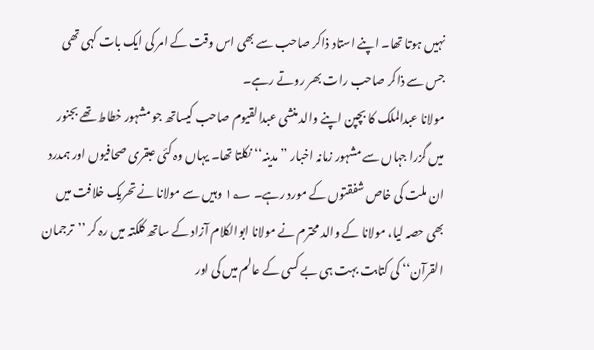نہیں ہوتا تھا۔ اپنے استاد ذاکر صاحب سے بھی اس وقت کے امر کی ایک بات کہی تھی جس سے ذاکر صاحب رات بھر روتے رہے۔
مولانا عبدالملک کا بچپن اپنے والد منشی عبدالقیوم صاحب کیساتھ جو مشہور خطاط تھے بجنور میں گزرا جہاں سے مشہور زمانہ اخبار ’’مدینہ‘‘ نکلتا تھا۔ یہاں وہ کئی عبقری صحافیوں اور ہمدرد ان ملت کی خاص شفقتوں کے مورد رہے۔ ۱؂ وہیں سے مولانا نے تحریک خلافت میں بھی حصہ لیا، مولانا کے والد محترم نے مولانا ابوالکلام آزاد کے ساتھ کلکتہ میں رہ کر ’’ترجمان القرآن‘‘ کی کتابت بہت ہی بے کسی کے عالم میں کی اور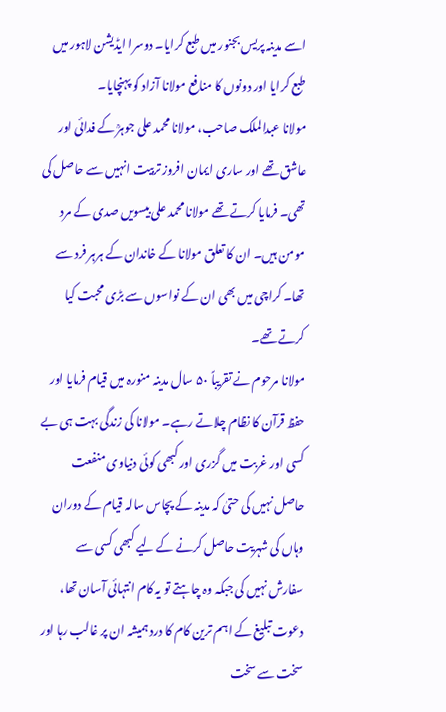اسے مدینہ پریس بجنور میں طبع کرایا۔ دوسرا ایڈیشن لاہور میں طبع کرایا اور دونوں کا منافع مولانا آزاد کو پہنچایا۔
مولانا عبدالملک صاحب، مولانا محمد علی جوہرؒ کے فدائی اور عاشق تھے اور ساری ایمان افروز تربیت انہیں سے حاصل کی تھی۔ فرمایا کرتے تھے مولانا محمد علی بیسویں صدی کے مرد مومن ہیں۔ ان کا تعلق مولانا کے خاندان کے ہرہر فرد سے تھا۔ کراچی میں بھی ان کے نواسوں سے بڑی محبت کیا کرتے تھے۔
مولانا مرحوم نے تقریباً ۵۰ سال مدینہ منورہ میں قیام فرمایا اور حفظ قرآن کا نظام چلاتے رہے۔ مولانا کی زندگی بہت ہی بے کسی اور غربت میں گزری اور کبھی کوئی دنیاوی منفعت حاصل نہیں کی حتیٰ کہ مدینہ کے پچاس سالہ قیام کے دوران وہاں کی شہریت حاصل کرنے کے لیے کبھی کسی سے سفارش نہیں کی جبکہ وہ چاہتے تو یہ کام انتہائی آسان تھا، دعوت تبلیغ کے اہم ترین کام کا درد ہمیشہ ان پر غالب رہا اور سخت سے سخت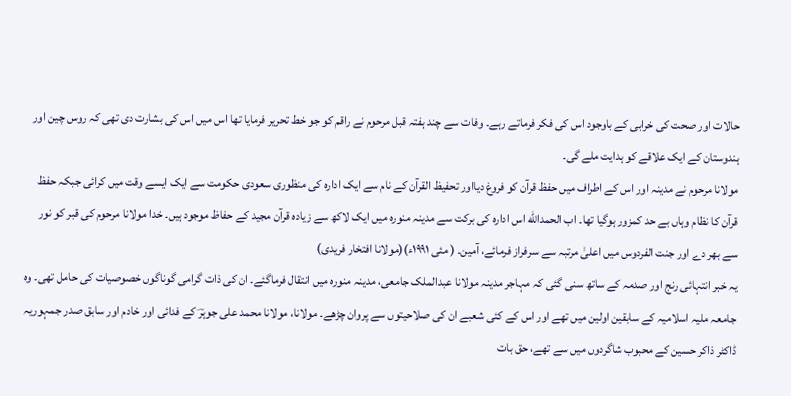حالات اور صحت کی خرابی کے باوجود اس کی فکر فرماتے رہے۔ وفات سے چند ہفتہ قبل مرحوم نے راقم کو جو خط تحریر فرمایا تھا اس میں اس کی بشارت دی تھی کہ روس چین اور ہندوستان کے ایک علاقے کو ہدایت ملے گی۔
مولانا مرحوم نے مدینہ اور اس کے اطراف میں حفظ قرآن کو فروغ دیااور تحفیظ القرآن کے نام سے ایک ادارہ کی منظوری سعودی حکومت سے ایک ایسے وقت میں کرائی جبکہ حفظ قرآن کا نظام وہاں بے حد کمزور ہوگیا تھا۔ اب الحمدالله اس ادارہ کی برکت سے مدینہ منورہ میں ایک لاکھ سے زیادہ قرآن مجید کے حفاظ موجود ہیں۔ خدا مولانا مرحوم کی قبر کو نور سے بھر دے اور جنت الفردوس میں اعلیٰ مرتبہ سے سرفراز فرمائے، آمین۔ ( مئی ۱۹۹۱ء)(مولانا افتخار فریدی)
یہ خبر انتہائی رنج اور صدمہ کے ساتھ سنی گئی کہ مہاجر مدینہ مولانا عبدالملک جامعی، مدینہ منورہ میں انتقال فرماگئے۔ ان کی ذات گرامی گوناگوں خصوصیات کی حامل تھی۔ وہ جامعہ ملیہ اسلامیہ کے سابقین اولین میں تھے اور اس کے کئی شعبے ان کی صلاحیتوں سے پروان چڑھے۔ مولانا، مولانا محمد علی جوہرؔ کے فدائی اور خادم اور سابق صدر جمہوریہ ڈاکٹر ذاکر حسین کے محبوب شاگردوں میں سے تھے، حق بات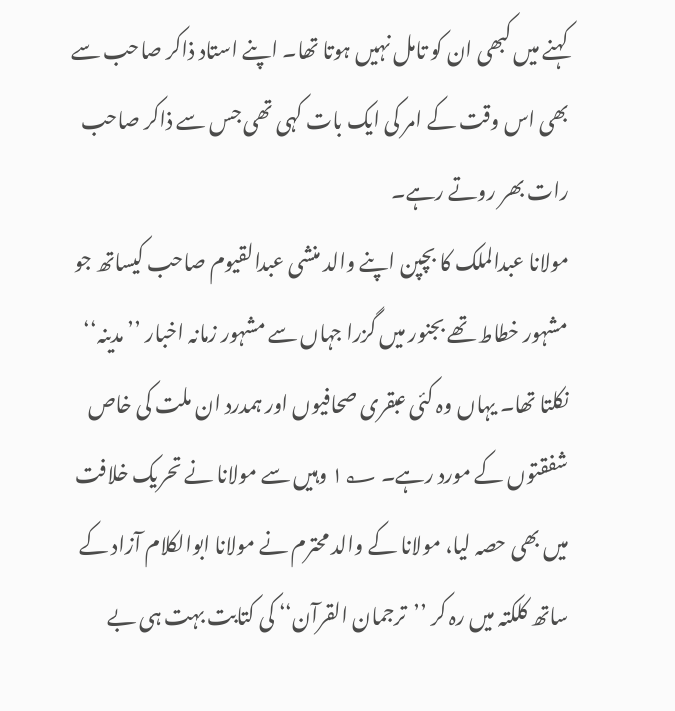کہنے میں کبھی ان کو تامل نہیں ہوتا تھا۔ اپنے استاد ذاکر صاحب سے بھی اس وقت کے امر کی ایک بات کہی تھی جس سے ذاکر صاحب رات بھر روتے رہے۔
مولانا عبدالملک کا بچپن اپنے والد منشی عبدالقیوم صاحب کیساتھ جو مشہور خطاط تھے بجنور میں گزرا جہاں سے مشہور زمانہ اخبار ’’مدینہ‘‘ نکلتا تھا۔ یہاں وہ کئی عبقری صحافیوں اور ہمدرد ان ملت کی خاص شفقتوں کے مورد رہے۔ ۱؂ وہیں سے مولانا نے تحریک خلافت میں بھی حصہ لیا، مولانا کے والد محترم نے مولانا ابوالکلام آزاد کے ساتھ کلکتہ میں رہ کر ’’ترجمان القرآن‘‘ کی کتابت بہت ہی بے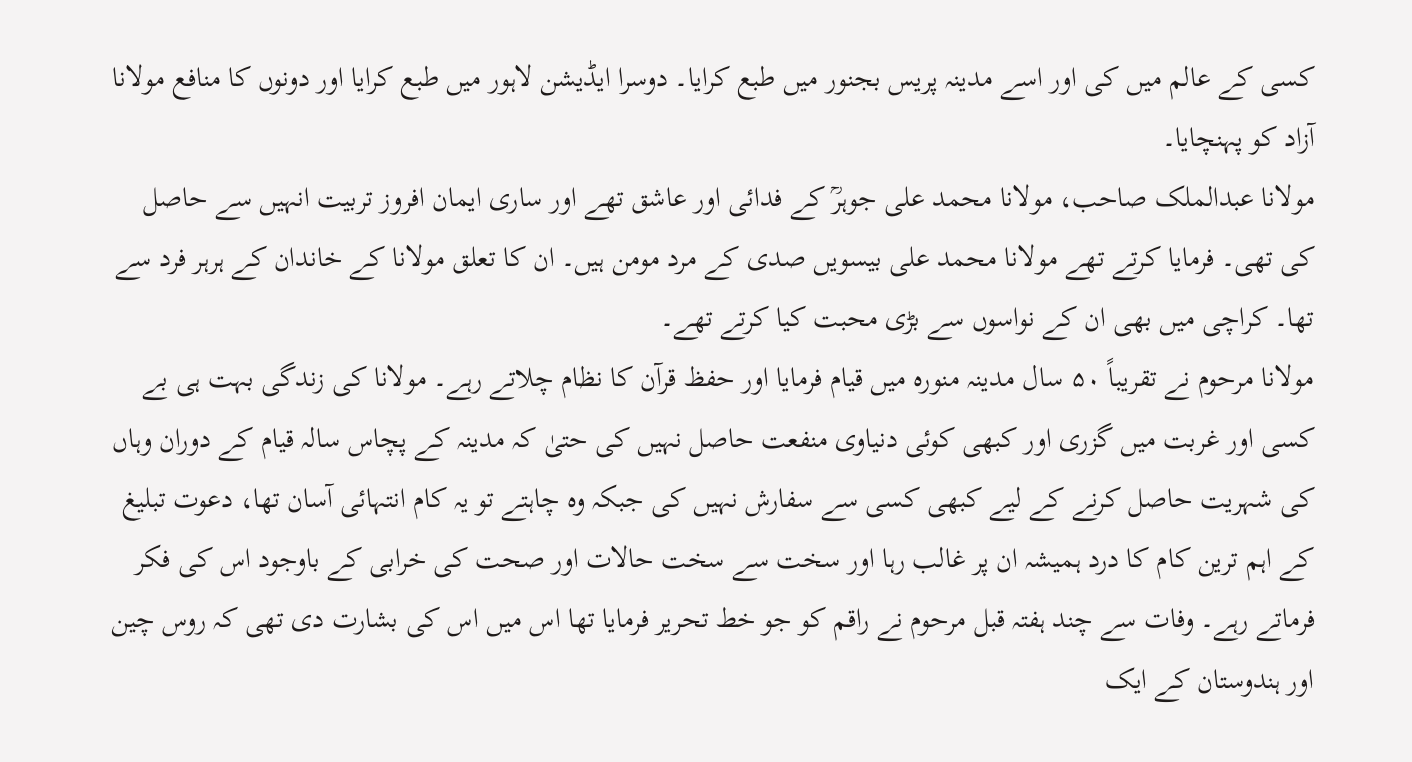کسی کے عالم میں کی اور اسے مدینہ پریس بجنور میں طبع کرایا۔ دوسرا ایڈیشن لاہور میں طبع کرایا اور دونوں کا منافع مولانا آزاد کو پہنچایا۔
مولانا عبدالملک صاحب، مولانا محمد علی جوہرؒ کے فدائی اور عاشق تھے اور ساری ایمان افروز تربیت انہیں سے حاصل کی تھی۔ فرمایا کرتے تھے مولانا محمد علی بیسویں صدی کے مرد مومن ہیں۔ ان کا تعلق مولانا کے خاندان کے ہرہر فرد سے تھا۔ کراچی میں بھی ان کے نواسوں سے بڑی محبت کیا کرتے تھے۔
مولانا مرحوم نے تقریباً ۵۰ سال مدینہ منورہ میں قیام فرمایا اور حفظ قرآن کا نظام چلاتے رہے۔ مولانا کی زندگی بہت ہی بے کسی اور غربت میں گزری اور کبھی کوئی دنیاوی منفعت حاصل نہیں کی حتیٰ کہ مدینہ کے پچاس سالہ قیام کے دوران وہاں کی شہریت حاصل کرنے کے لیے کبھی کسی سے سفارش نہیں کی جبکہ وہ چاہتے تو یہ کام انتہائی آسان تھا، دعوت تبلیغ کے اہم ترین کام کا درد ہمیشہ ان پر غالب رہا اور سخت سے سخت حالات اور صحت کی خرابی کے باوجود اس کی فکر فرماتے رہے۔ وفات سے چند ہفتہ قبل مرحوم نے راقم کو جو خط تحریر فرمایا تھا اس میں اس کی بشارت دی تھی کہ روس چین اور ہندوستان کے ایک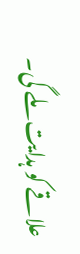علاقے کو ہدایت ملے گی۔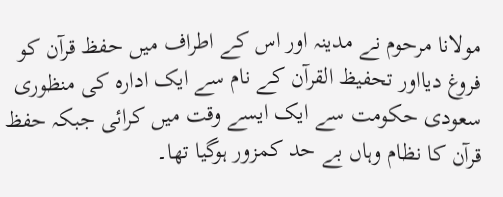مولانا مرحوم نے مدینہ اور اس کے اطراف میں حفظ قرآن کو فروغ دیااور تحفیظ القرآن کے نام سے ایک ادارہ کی منظوری سعودی حکومت سے ایک ایسے وقت میں کرائی جبکہ حفظ قرآن کا نظام وہاں بے حد کمزور ہوگیا تھا۔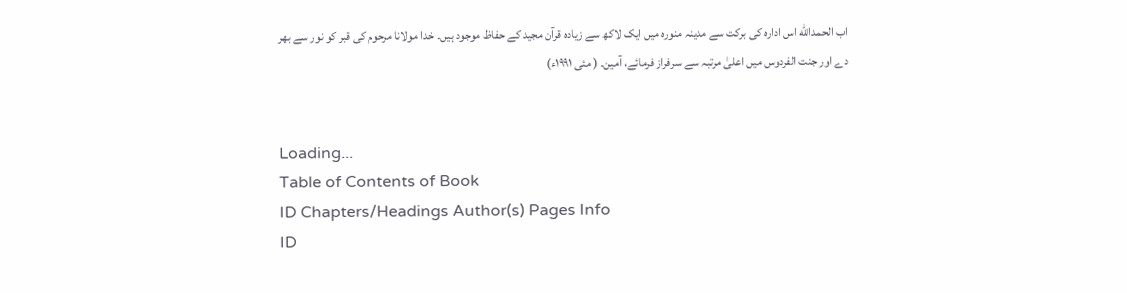اب الحمدالله اس ادارہ کی برکت سے مدینہ منورہ میں ایک لاکھ سے زیادہ قرآن مجید کے حفاظ موجود ہیں۔ خدا مولانا مرحوم کی قبر کو نور سے بھر دے اور جنت الفردوس میں اعلیٰ مرتبہ سے سرفراز فرمائے، آمین۔ ( مئی ۱۹۹۱ء)


Loading...
Table of Contents of Book
ID Chapters/Headings Author(s) Pages Info
ID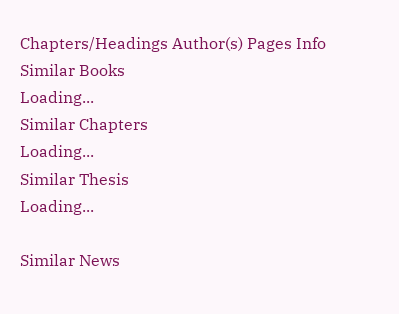Chapters/Headings Author(s) Pages Info
Similar Books
Loading...
Similar Chapters
Loading...
Similar Thesis
Loading...

Similar News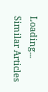Loading...
Similar Articles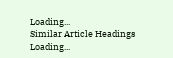Loading...
Similar Article Headings
Loading...